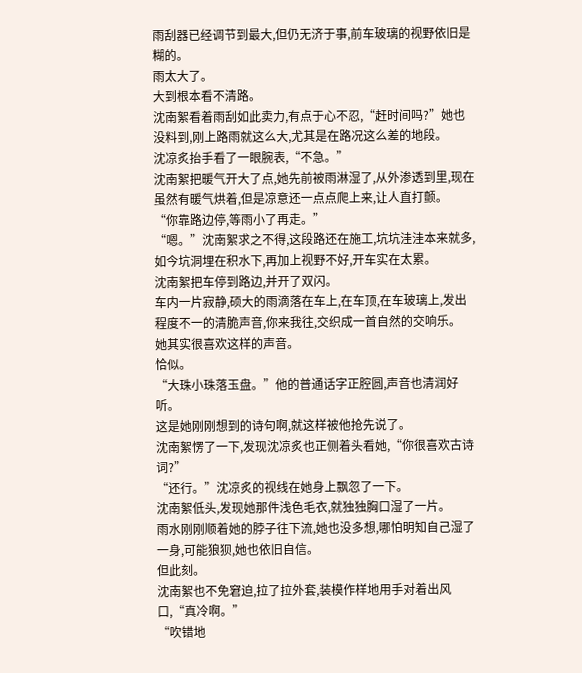雨刮器已经调节到最大,但仍无济于事,前车玻璃的视野依旧是糊的。
雨太大了。
大到根本看不清路。
沈南絮看着雨刮如此卖力,有点于心不忍,“赶时间吗?”她也没料到,刚上路雨就这么大,尤其是在路况这么差的地段。
沈凉炙抬手看了一眼腕表,“不急。”
沈南絮把暖气开大了点,她先前被雨淋湿了,从外渗透到里,现在虽然有暖气烘着,但是凉意还一点点爬上来,让人直打颤。
“你靠路边停,等雨小了再走。”
“嗯。”沈南絮求之不得,这段路还在施工,坑坑洼洼本来就多,如今坑洞埋在积水下,再加上视野不好,开车实在太累。
沈南絮把车停到路边,并开了双闪。
车内一片寂静,硕大的雨滴落在车上,在车顶,在车玻璃上,发出程度不一的清脆声音,你来我往,交织成一首自然的交响乐。
她其实很喜欢这样的声音。
恰似。
“大珠小珠落玉盘。”他的普通话字正腔圆,声音也清润好听。
这是她刚刚想到的诗句啊,就这样被他抢先说了。
沈南絮愣了一下,发现沈凉炙也正侧着头看她,“你很喜欢古诗词?”
“还行。”沈凉炙的视线在她身上飘忽了一下。
沈南絮低头,发现她那件浅色毛衣,就独独胸口湿了一片。
雨水刚刚顺着她的脖子往下流,她也没多想,哪怕明知自己湿了一身,可能狼狈,她也依旧自信。
但此刻。
沈南絮也不免窘迫,拉了拉外套,装模作样地用手对着出风口,“真冷啊。”
“吹错地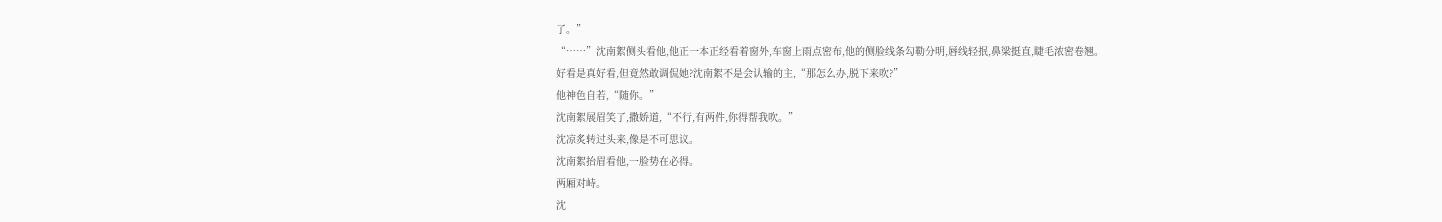了。”
“……”沈南絮侧头看他,他正一本正经看着窗外,车窗上雨点密布,他的侧脸线条勾勒分明,唇线轻抿,鼻梁挺直,睫毛浓密卷翘。
好看是真好看,但竟然敢调侃她?沈南絮不是会认输的主,“那怎么办,脱下来吹?”
他神色自若,“随你。”
沈南絮展眉笑了,撒娇道,“不行,有两件,你得帮我吹。”
沈凉炙转过头来,像是不可思议。
沈南絮抬眉看他,一脸势在必得。
两厢对峙。
沈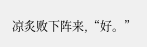凉炙败下阵来,“好。”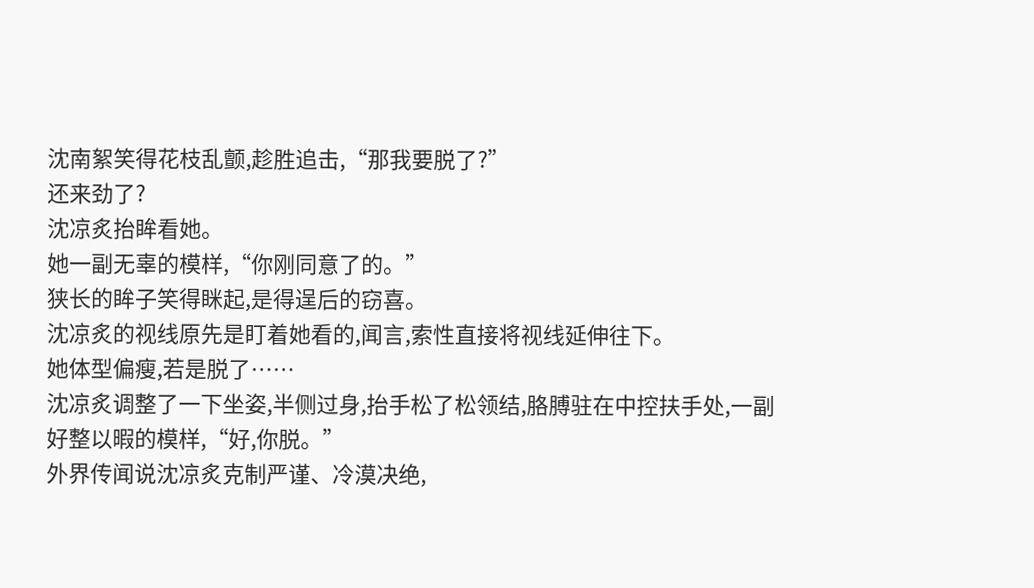沈南絮笑得花枝乱颤,趁胜追击,“那我要脱了?”
还来劲了?
沈凉炙抬眸看她。
她一副无辜的模样,“你刚同意了的。”
狭长的眸子笑得眯起,是得逞后的窃喜。
沈凉炙的视线原先是盯着她看的,闻言,索性直接将视线延伸往下。
她体型偏瘦,若是脱了……
沈凉炙调整了一下坐姿,半侧过身,抬手松了松领结,胳膊驻在中控扶手处,一副好整以暇的模样,“好,你脱。”
外界传闻说沈凉炙克制严谨、冷漠决绝,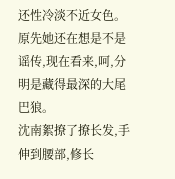还性冷淡不近女色。
原先她还在想是不是谣传,现在看来,呵,分明是藏得最深的大尾巴狼。
沈南絮撩了撩长发,手伸到腰部,修长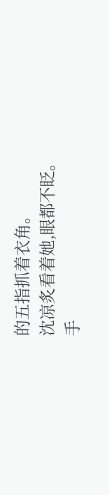的五指抓着衣角。
沈凉炙看着她,眼都不眨。
手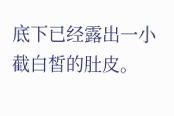底下已经露出一小截白皙的肚皮。